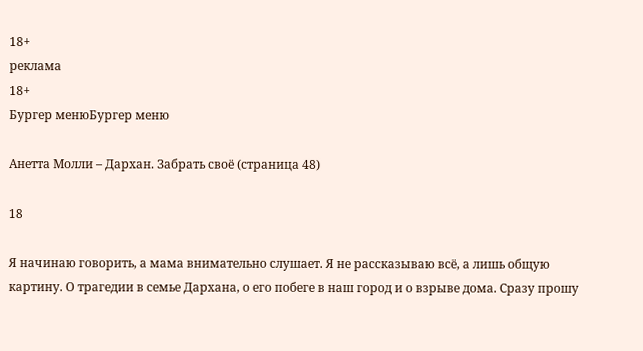18+
реклама
18+
Бургер менюБургер меню

Анетта Молли – Дархан. Забрать своё (страница 48)

18

Я начинаю говорить, а мама внимательно слушает. Я не рассказываю всё, а лишь общую картину. О трагедии в семье Дархана, о его побеге в наш город и о взрыве дома. Сразу прошу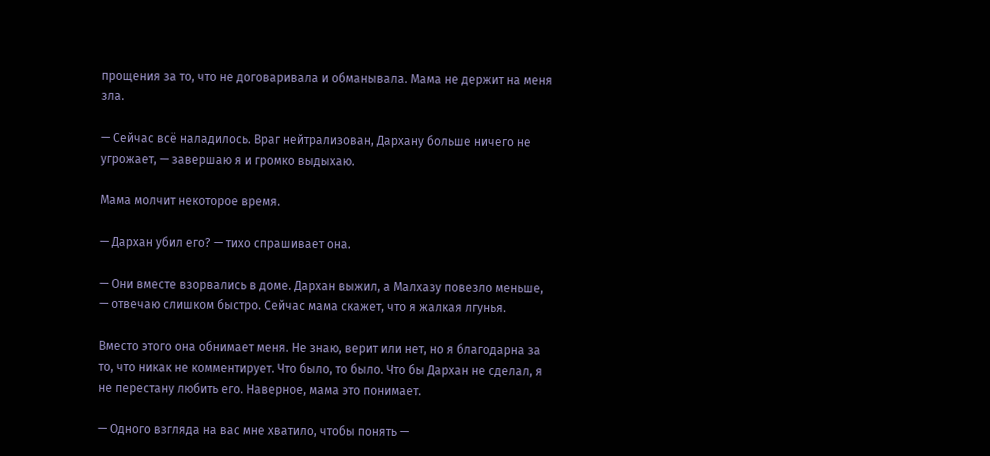прощения за то, что не договаривала и обманывала. Мама не держит на меня зла.

— Сейчас всё наладилось. Враг нейтрализован, Дархану больше ничего не угрожает, — завершаю я и громко выдыхаю.

Мама молчит некоторое время.

— Дархан убил его? — тихо спрашивает она.

— Они вместе взорвались в доме. Дархан выжил, а Малхазу повезло меньше, — отвечаю слишком быстро. Сейчас мама скажет, что я жалкая лгунья.

Вместо этого она обнимает меня. Не знаю, верит или нет, но я благодарна за то, что никак не комментирует. Что было, то было. Что бы Дархан не сделал, я не перестану любить его. Наверное, мама это понимает.

— Одного взгляда на вас мне хватило, чтобы понять —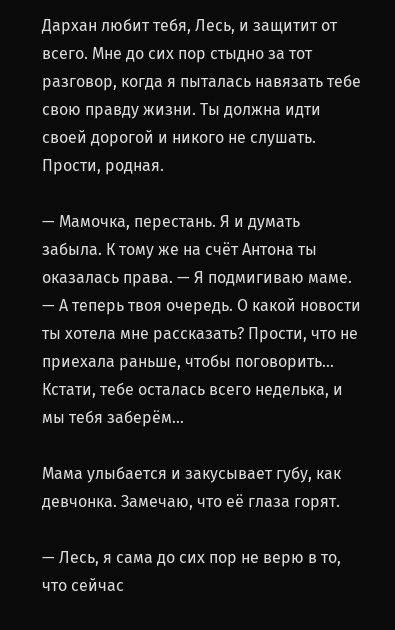Дархан любит тебя, Лесь, и защитит от всего. Мне до сих пор стыдно за тот разговор, когда я пыталась навязать тебе свою правду жизни. Ты должна идти своей дорогой и никого не слушать. Прости, родная.

— Мамочка, перестань. Я и думать забыла. К тому же на счёт Антона ты оказалась права. — Я подмигиваю маме. — А теперь твоя очередь. О какой новости ты хотела мне рассказать? Прости, что не приехала раньше, чтобы поговорить… Кстати, тебе осталась всего неделька, и мы тебя заберём…

Мама улыбается и закусывает губу, как девчонка. Замечаю, что её глаза горят.

— Лесь, я сама до сих пор не верю в то, что сейчас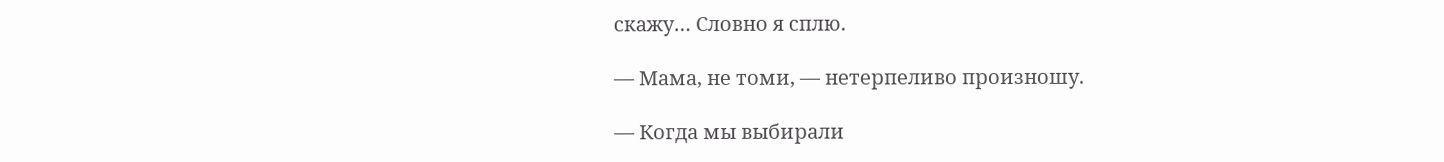скажу… Словно я сплю.

— Мама, не томи, — нетерпеливо произношу.

— Когда мы выбирали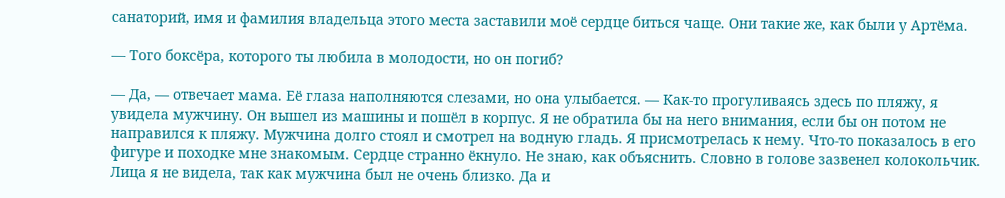санаторий, имя и фамилия владельца этого места заставили моё сердце биться чаще. Они такие же, как были у Артёма.

— Того боксёра, которого ты любила в молодости, но он погиб?

— Да, — отвечает мама. Её глаза наполняются слезами, но она улыбается. — Как-то прогуливаясь здесь по пляжу, я увидела мужчину. Он вышел из машины и пошёл в корпус. Я не обратила бы на него внимания, если бы он потом не направился к пляжу. Мужчина долго стоял и смотрел на водную гладь. Я присмотрелась к нему. Что-то показалось в его фигуре и походке мне знакомым. Сердце странно ёкнуло. Не знаю, как объяснить. Словно в голове зазвенел колокольчик. Лица я не видела, так как мужчина был не очень близко. Да и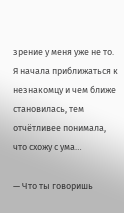зрение у меня уже не то. Я начала приближаться к незнакомцу и чем ближе становилась, тем отчётливее понимала, что схожу с ума…

— Что ты говоришь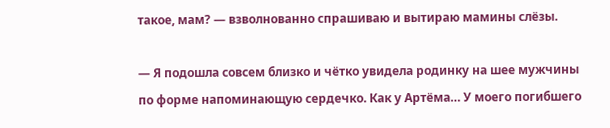такое, мам? — взволнованно спрашиваю и вытираю мамины слёзы.

— Я подошла совсем близко и чётко увидела родинку на шее мужчины по форме напоминающую сердечко. Как у Артёма… У моего погибшего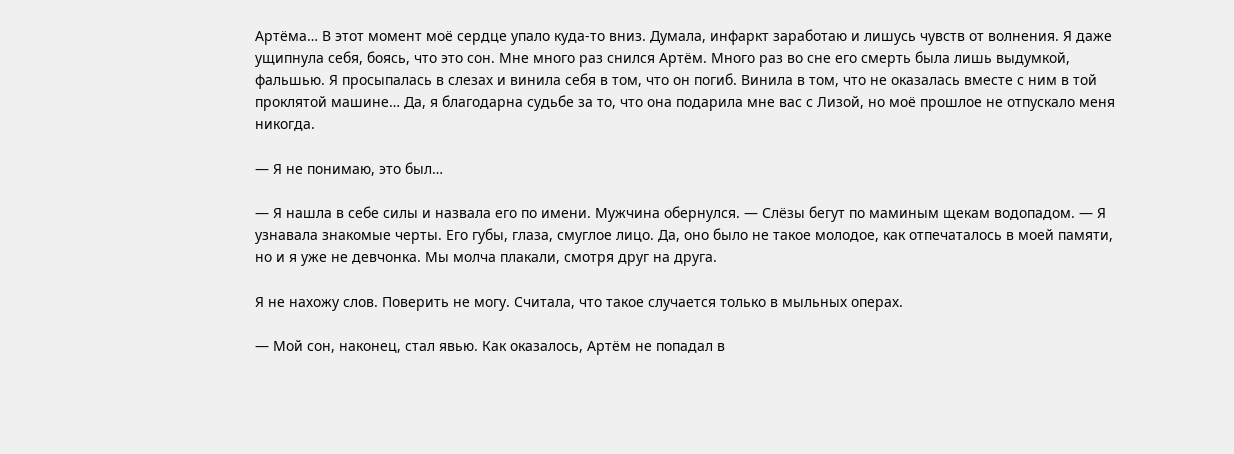Артёма… В этот момент моё сердце упало куда-то вниз. Думала, инфаркт заработаю и лишусь чувств от волнения. Я даже ущипнула себя, боясь, что это сон. Мне много раз снился Артём. Много раз во сне его смерть была лишь выдумкой, фальшью. Я просыпалась в слезах и винила себя в том, что он погиб. Винила в том, что не оказалась вместе с ним в той проклятой машине… Да, я благодарна судьбе за то, что она подарила мне вас с Лизой, но моё прошлое не отпускало меня никогда.

— Я не понимаю, это был…

— Я нашла в себе силы и назвала его по имени. Мужчина обернулся. — Слёзы бегут по маминым щекам водопадом. — Я узнавала знакомые черты. Его губы, глаза, смуглое лицо. Да, оно было не такое молодое, как отпечаталось в моей памяти, но и я уже не девчонка. Мы молча плакали, смотря друг на друга.

Я не нахожу слов. Поверить не могу. Считала, что такое случается только в мыльных операх.

— Мой сон, наконец, стал явью. Как оказалось, Артём не попадал в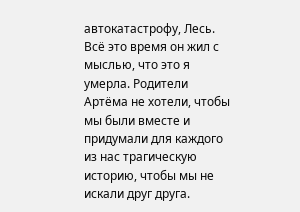автокатастрофу, Лесь. Всё это время он жил с мыслью, что это я умерла. Родители Артёма не хотели, чтобы мы были вместе и придумали для каждого из нас трагическую историю, чтобы мы не искали друг друга.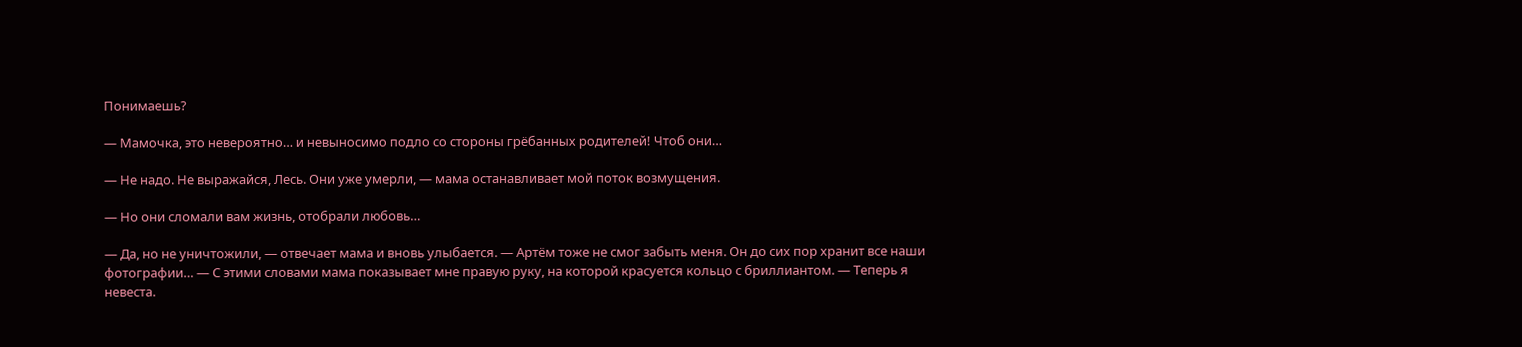Понимаешь?

— Мамочка, это невероятно… и невыносимо подло со стороны грёбанных родителей! Чтоб они…

— Не надо. Не выражайся, Лесь. Они уже умерли, — мама останавливает мой поток возмущения.

— Но они сломали вам жизнь, отобрали любовь…

— Да, но не уничтожили, — отвечает мама и вновь улыбается. — Артём тоже не смог забыть меня. Он до сих пор хранит все наши фотографии… — С этими словами мама показывает мне правую руку, на которой красуется кольцо с бриллиантом. — Теперь я невеста.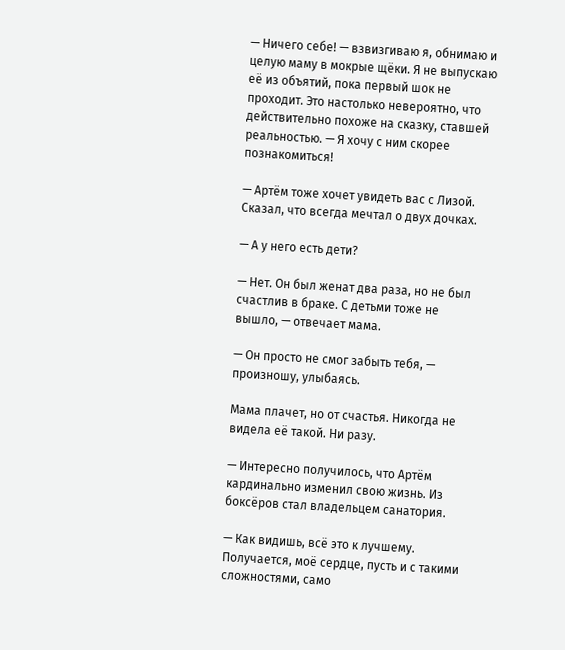— Ничего себе! — взвизгиваю я, обнимаю и целую маму в мокрые щёки. Я не выпускаю её из объятий, пока первый шок не проходит. Это настолько невероятно, что действительно похоже на сказку, ставшей реальностью. — Я хочу с ним скорее познакомиться!

— Артём тоже хочет увидеть вас с Лизой. Сказал, что всегда мечтал о двух дочках.

— А у него есть дети?

— Нет. Он был женат два раза, но не был счастлив в браке. С детьми тоже не вышло, — отвечает мама.

— Он просто не смог забыть тебя, — произношу, улыбаясь.

Мама плачет, но от счастья. Никогда не видела её такой. Ни разу.

— Интересно получилось, что Артём кардинально изменил свою жизнь. Из боксёров стал владельцем санатория.

— Как видишь, всё это к лучшему. Получается, моё сердце, пусть и с такими сложностями, само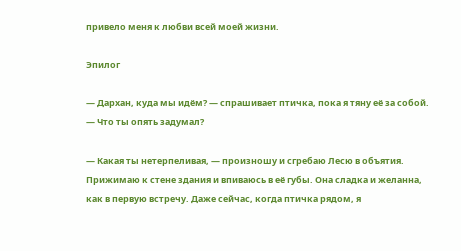привело меня к любви всей моей жизни.

Эпилог

— Дархан, куда мы идём? — спрашивает птичка, пока я тяну её за собой. — Что ты опять задумал?

— Какая ты нетерпеливая, — произношу и сгребаю Лесю в объятия. Прижимаю к стене здания и впиваюсь в её губы. Она сладка и желанна, как в первую встречу. Даже сейчас, когда птичка рядом, я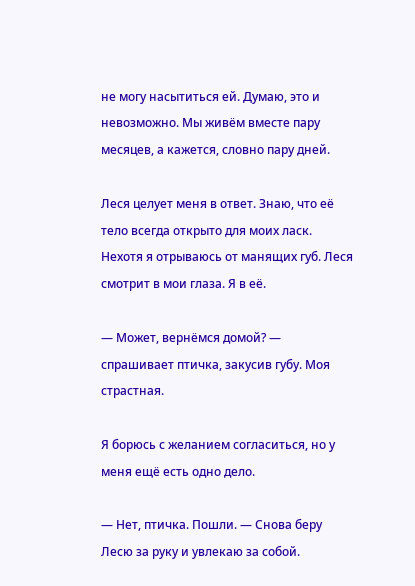не могу насытиться ей. Думаю, это и невозможно. Мы живём вместе пару месяцев, а кажется, словно пару дней.

Леся целует меня в ответ. Знаю, что её тело всегда открыто для моих ласк. Нехотя я отрываюсь от манящих губ. Леся смотрит в мои глаза. Я в её.

— Может, вернёмся домой? — спрашивает птичка, закусив губу. Моя страстная.

Я борюсь с желанием согласиться, но у меня ещё есть одно дело.

— Нет, птичка. Пошли. — Снова беру Лесю за руку и увлекаю за собой.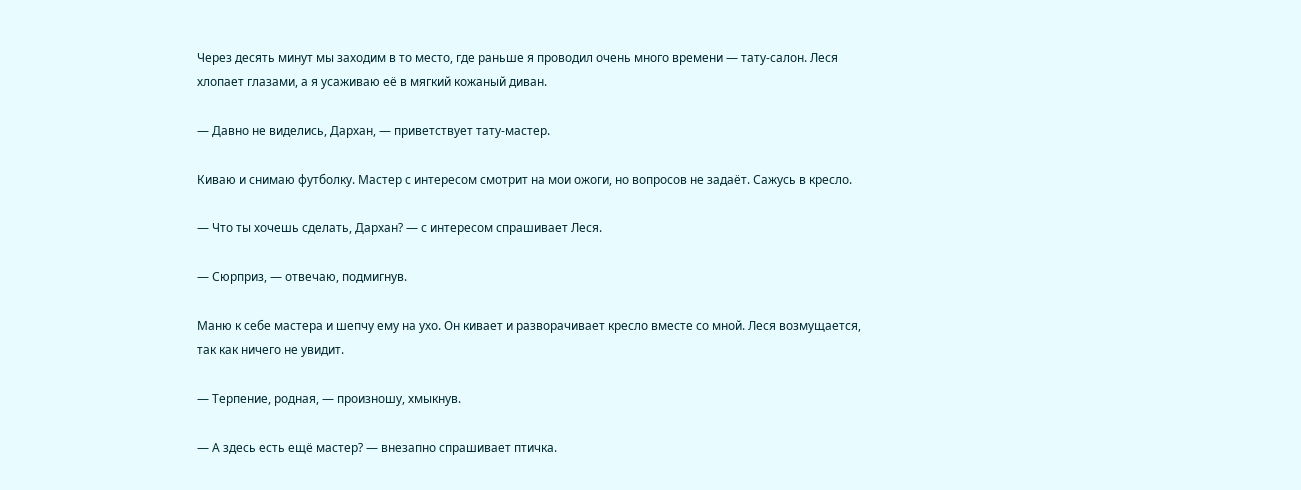Через десять минут мы заходим в то место, где раньше я проводил очень много времени — тату-салон. Леся хлопает глазами, а я усаживаю её в мягкий кожаный диван.

— Давно не виделись, Дархан, — приветствует тату-мастер.

Киваю и снимаю футболку. Мастер с интересом смотрит на мои ожоги, но вопросов не задаёт. Сажусь в кресло.

— Что ты хочешь сделать, Дархан? — с интересом спрашивает Леся.

— Сюрприз, — отвечаю, подмигнув.

Маню к себе мастера и шепчу ему на ухо. Он кивает и разворачивает кресло вместе со мной. Леся возмущается, так как ничего не увидит.

— Терпение, родная, — произношу, хмыкнув.

— А здесь есть ещё мастер? — внезапно спрашивает птичка.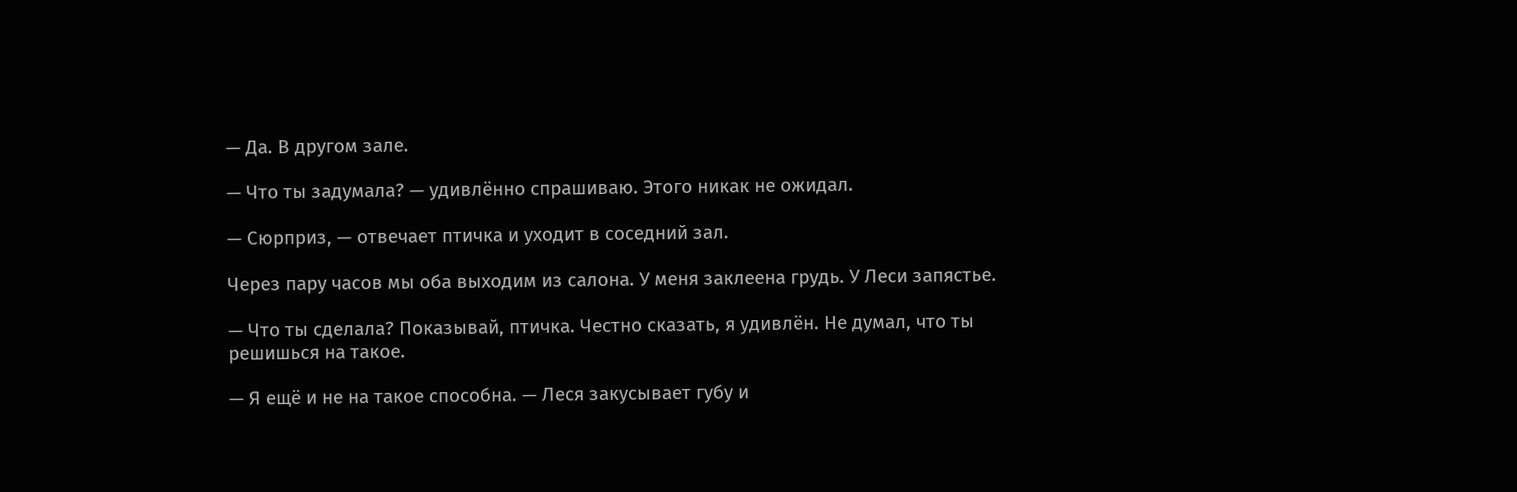— Да. В другом зале.

— Что ты задумала? — удивлённо спрашиваю. Этого никак не ожидал.

— Сюрприз, — отвечает птичка и уходит в соседний зал.

Через пару часов мы оба выходим из салона. У меня заклеена грудь. У Леси запястье.

— Что ты сделала? Показывай, птичка. Честно сказать, я удивлён. Не думал, что ты решишься на такое.

— Я ещё и не на такое способна. — Леся закусывает губу и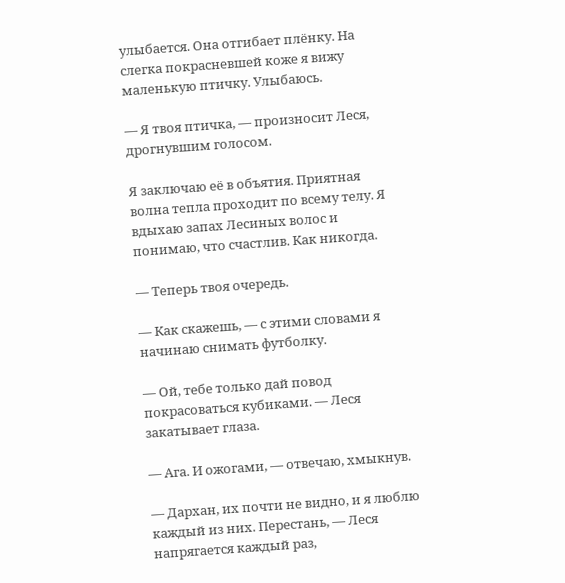улыбается. Она отгибает плёнку. На слегка покрасневшей коже я вижу маленькую птичку. Улыбаюсь.

— Я твоя птичка, — произносит Леся, дрогнувшим голосом.

Я заключаю её в объятия. Приятная волна тепла проходит по всему телу. Я вдыхаю запах Лесиных волос и понимаю, что счастлив. Как никогда.

— Теперь твоя очередь.

— Как скажешь, — с этими словами я начинаю снимать футболку.

— Ой, тебе только дай повод покрасоваться кубиками. — Леся закатывает глаза.

— Ага. И ожогами, — отвечаю, хмыкнув.

— Дархан, их почти не видно, и я люблю каждый из них. Перестань, — Леся напрягается каждый раз,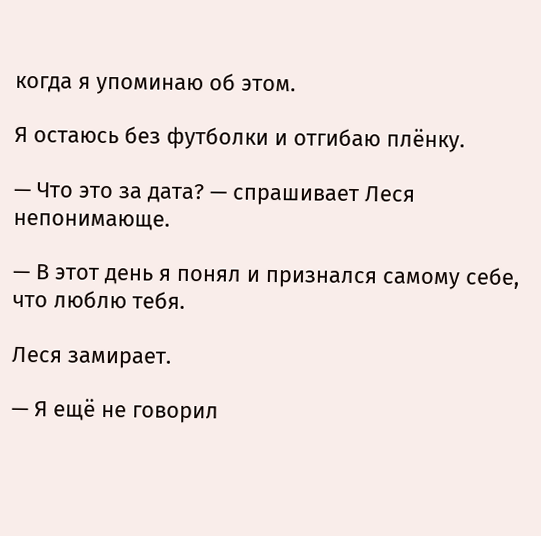когда я упоминаю об этом.

Я остаюсь без футболки и отгибаю плёнку.

— Что это за дата? — спрашивает Леся непонимающе.

— В этот день я понял и признался самому себе, что люблю тебя.

Леся замирает.

— Я ещё не говорил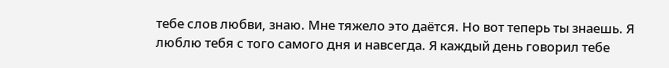тебе слов любви, знаю. Мне тяжело это даётся. Но вот теперь ты знаешь. Я люблю тебя с того самого дня и навсегда. Я каждый день говорил тебе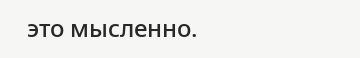это мысленно.